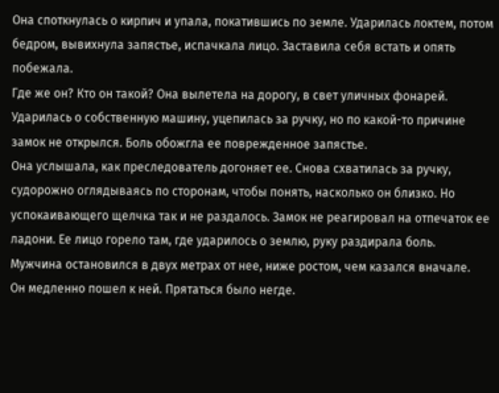Она споткнулась о кирпич и упала, покатившись по земле. Ударилась локтем, потом бедром, вывихнула запястье, испачкала лицо. Заставила себя встать и опять побежала.
Где же он? Кто он такой? Она вылетела на дорогу, в свет уличных фонарей. Ударилась о собственную машину, уцепилась за ручку, но по какой-то причине замок не открылся. Боль обожгла ее поврежденное запястье.
Она услышала, как преследователь догоняет ее. Снова схватилась за ручку, судорожно оглядываясь по сторонам, чтобы понять, насколько он близко. Но успокаивающего щелчка так и не раздалось. Замок не реагировал на отпечаток ее ладони. Ее лицо горело там, где ударилось о землю, руку раздирала боль.
Мужчина остановился в двух метрах от нее, ниже ростом, чем казался вначале.
Он медленно пошел к ней. Прятаться было негде.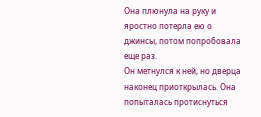Она плюнула на руку и яростно потерла ею о джинсы, потом попробовала еще раз.
Он метнулся к ней, но дверца наконец приоткрылась. Она попыталась протиснуться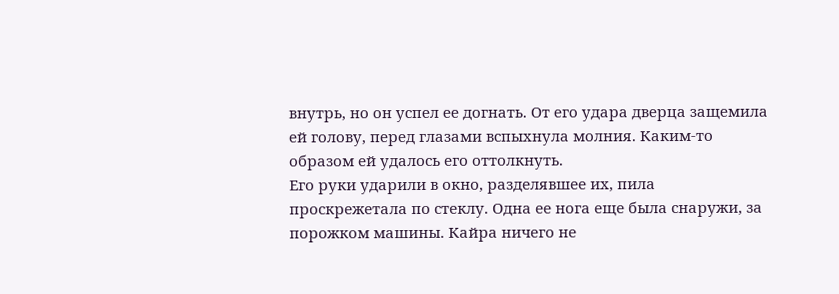внутрь, но он успел ее догнать. От его удара дверца защемила ей голову, перед глазами вспыхнула молния. Каким-то образом ей удалось его оттолкнуть.
Его руки ударили в окно, разделявшее их, пила проскрежетала по стеклу. Одна ее нога еще была снаружи, за порожком машины. Кайра ничего не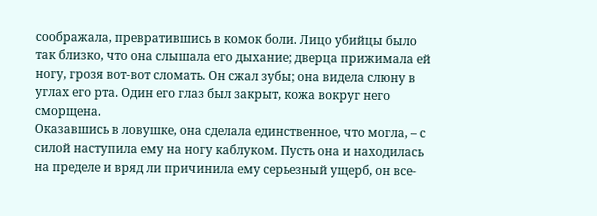соображала, превратившись в комок боли. Лицо убийцы было так близко, что она слышала его дыхание; дверца прижимала ей ногу, грозя вот-вот сломать. Он сжал зубы; она видела слюну в углах его рта. Один его глаз был закрыт, кожа вокруг него сморщена.
Оказавшись в ловушке, она сделала единственное, что могла, – с силой наступила ему на ногу каблуком. Пусть она и находилась на пределе и вряд ли причинила ему серьезный ущерб, он все-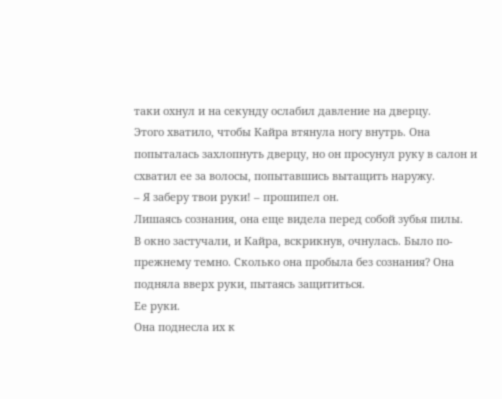таки охнул и на секунду ослабил давление на дверцу.
Этого хватило, чтобы Кайра втянула ногу внутрь. Она попыталась захлопнуть дверцу, но он просунул руку в салон и схватил ее за волосы, попытавшись вытащить наружу.
– Я заберу твои руки! – прошипел он.
Лишаясь сознания, она еще видела перед собой зубья пилы.
В окно застучали, и Кайра, вскрикнув, очнулась. Было по-прежнему темно. Сколько она пробыла без сознания? Она подняла вверх руки, пытаясь защититься.
Ее руки.
Она поднесла их к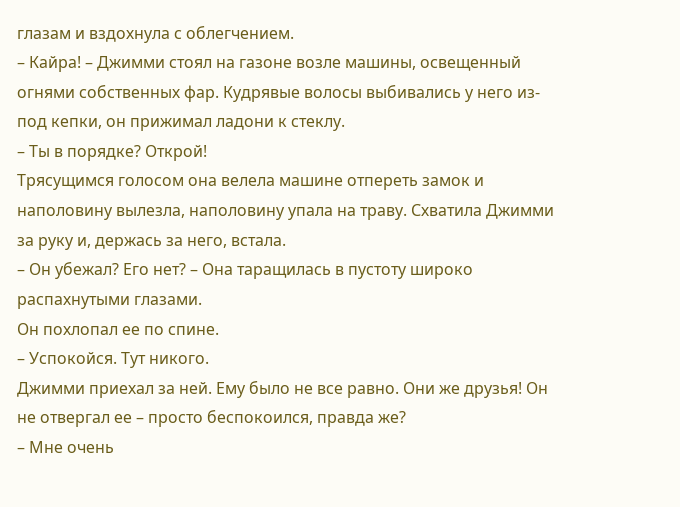глазам и вздохнула с облегчением.
– Кайра! – Джимми стоял на газоне возле машины, освещенный огнями собственных фар. Кудрявые волосы выбивались у него из-под кепки, он прижимал ладони к стеклу.
– Ты в порядке? Открой!
Трясущимся голосом она велела машине отпереть замок и наполовину вылезла, наполовину упала на траву. Схватила Джимми за руку и, держась за него, встала.
– Он убежал? Его нет? – Она таращилась в пустоту широко распахнутыми глазами.
Он похлопал ее по спине.
– Успокойся. Тут никого.
Джимми приехал за ней. Ему было не все равно. Они же друзья! Он не отвергал ее – просто беспокоился, правда же?
– Мне очень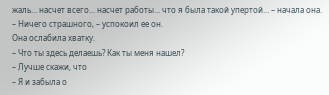жаль… насчет всего… насчет работы… что я была такой упертой… – начала она.
– Ничего страшного, – успокоил ее он.
Она ослабила хватку.
– Что ты здесь делаешь? Как ты меня нашел?
– Лучше скажи, что
– Я и забыла о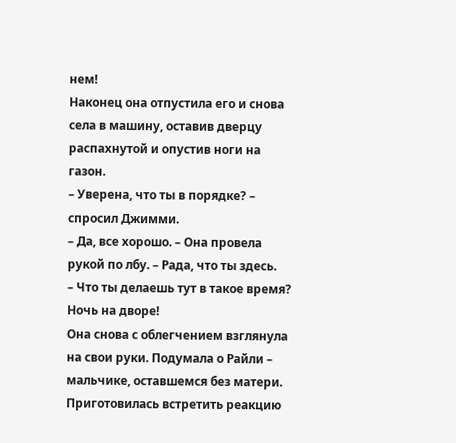нем!
Наконец она отпустила его и снова села в машину, оставив дверцу распахнутой и опустив ноги на газон.
– Уверена, что ты в порядке? – спросил Джимми.
– Да, все хорошо. – Она провела рукой по лбу. – Рада, что ты здесь.
– Что ты делаешь тут в такое время? Ночь на дворе!
Она снова с облегчением взглянула на свои руки. Подумала о Райли – мальчике, оставшемся без матери. Приготовилась встретить реакцию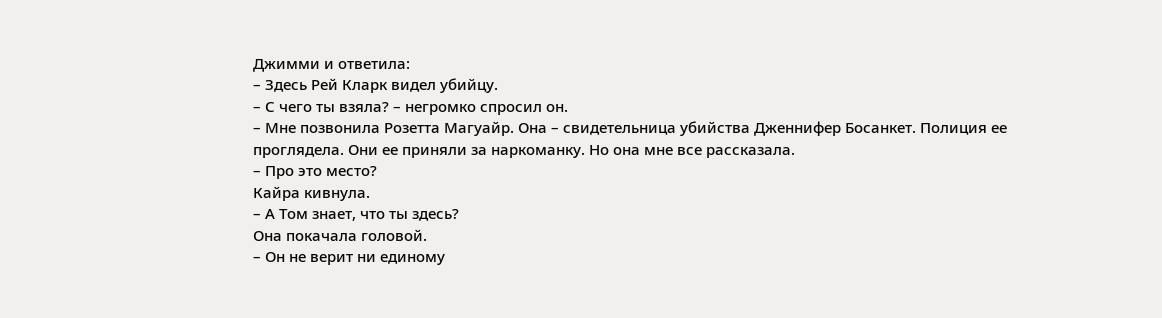Джимми и ответила:
– Здесь Рей Кларк видел убийцу.
– С чего ты взяла? – негромко спросил он.
– Мне позвонила Розетта Магуайр. Она – свидетельница убийства Дженнифер Босанкет. Полиция ее проглядела. Они ее приняли за наркоманку. Но она мне все рассказала.
– Про это место?
Кайра кивнула.
– А Том знает, что ты здесь?
Она покачала головой.
– Он не верит ни единому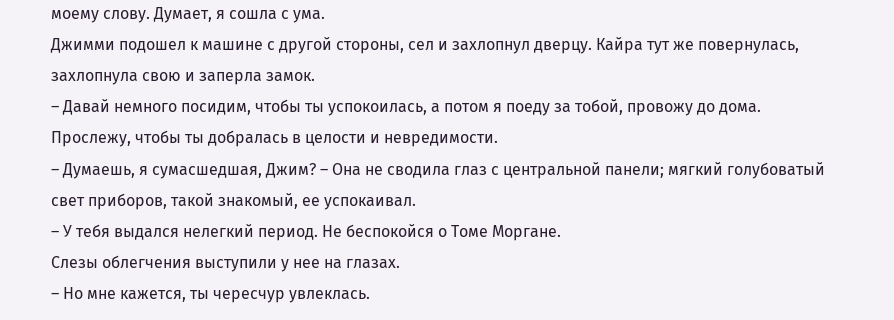моему слову. Думает, я сошла с ума.
Джимми подошел к машине с другой стороны, сел и захлопнул дверцу. Кайра тут же повернулась, захлопнула свою и заперла замок.
– Давай немного посидим, чтобы ты успокоилась, а потом я поеду за тобой, провожу до дома. Прослежу, чтобы ты добралась в целости и невредимости.
– Думаешь, я сумасшедшая, Джим? – Она не сводила глаз с центральной панели; мягкий голубоватый свет приборов, такой знакомый, ее успокаивал.
– У тебя выдался нелегкий период. Не беспокойся о Томе Моргане.
Слезы облегчения выступили у нее на глазах.
– Но мне кажется, ты чересчур увлеклась.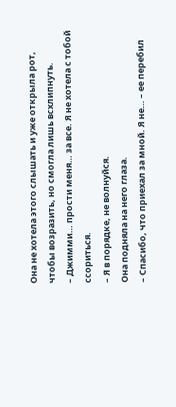Она не хотела этого слышать и уже открыла рот, чтобы возразить, но смогла лишь всхлипнуть.
– Джимми… прости меня… за все. Я не хотела с тобой ссориться.
– Я в порядке, не волнуйся.
Она подняла на него глаза.
– Спасибо, что приехал за мной. Я не… – ее перебил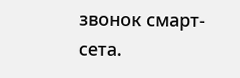звонок смарт-сета.